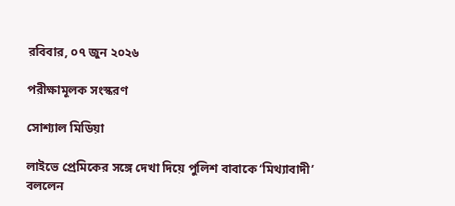রবিবার, ০৭ জুন ২০২৬

পরীক্ষামূলক সংস্করণ

সোশ্যাল মিডিয়া

লাইভে প্রেমিকের সঙ্গে দেখা দিয়ে পুলিশ বাবাকে ‘মিথ্যাবাদী’ বললেন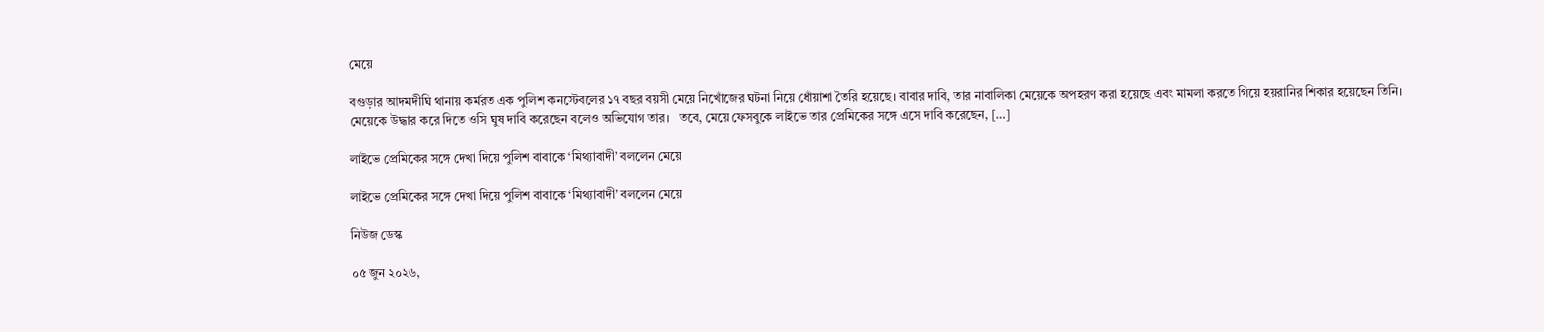মেয়ে

বগুড়ার আদমদীঘি থানায় কর্মরত এক পুলিশ কনস্টেবলের ১৭ বছর বয়সী মেয়ে নিখোঁজের ঘটনা নিয়ে ধোঁয়াশা তৈরি হয়েছে। বাবার দাবি, তার নাবালিকা মেয়েকে অপহরণ করা হয়েছে এবং মামলা করতে গিয়ে হয়রানির শিকার হয়েছেন তিনি। মেয়েকে উদ্ধার করে দিতে ওসি ঘুষ দাবি করেছেন বলেও অভিযোগ তার।   তবে, মেয়ে ফেসবুকে লাইভে তার প্রেমিকের সঙ্গে এসে দাবি করেছেন, […]

লাইভে প্রেমিকের সঙ্গে দেখা দিয়ে পুলিশ বাবাকে ‘মিথ্যাবাদী’ বললেন মেয়ে

লাইভে প্রেমিকের সঙ্গে দেখা দিয়ে পুলিশ বাবাকে ‘মিথ্যাবাদী’ বললেন মেয়ে

নিউজ ডেস্ক

০৫ জুন ২০২৬,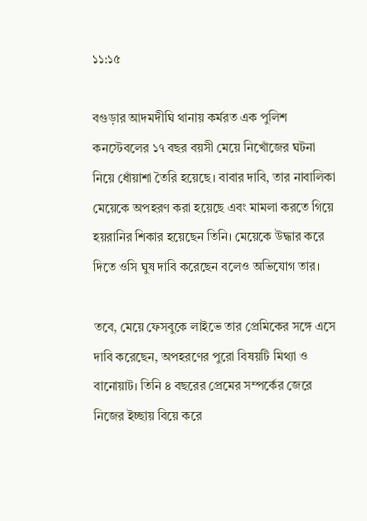১১:১৫

বগুড়ার আদমদীঘি থানায় কর্মরত এক পুলিশ কনস্টেবলের ১৭ বছর বয়সী মেয়ে নিখোঁজের ঘটনা নিয়ে ধোঁয়াশা তৈরি হয়েছে। বাবার দাবি, তার নাবালিকা মেয়েকে অপহরণ করা হয়েছে এবং মামলা করতে গিয়ে হয়রানির শিকার হয়েছেন তিনি। মেয়েকে উদ্ধার করে দিতে ওসি ঘুষ দাবি করেছেন বলেও অভিযোগ তার।

তবে, মেয়ে ফেসবুকে লাইভে তার প্রেমিকের সঙ্গে এসে দাবি করেছেন, অপহরণের পুরো বিষয়টি মিথ্যা ও বানোয়াট। তিনি ৪ বছরের প্রেমের সম্পর্কের জেরে নিজের ইচ্ছায় বিয়ে করে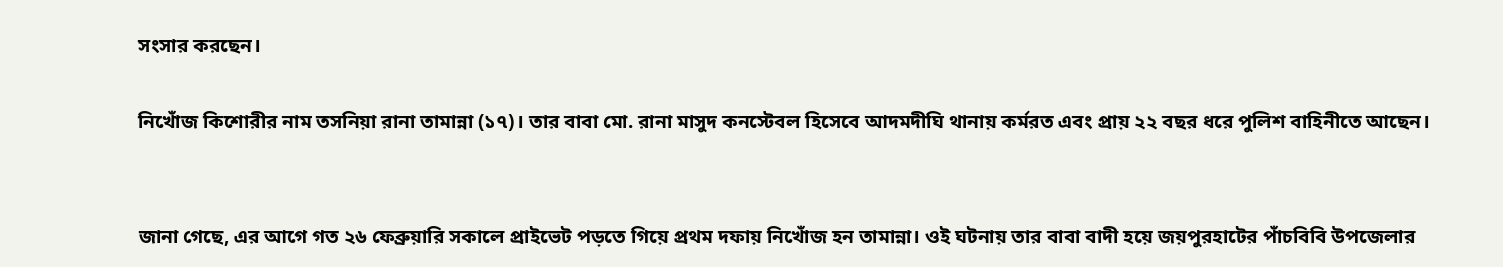সংসার করছেন।

নিখোঁজ কিশোরীর নাম তসনিয়া রানা তামান্না (১৭)। তার বাবা মো. রানা মাসুদ কনস্টেবল হিসেবে আদমদীঘি থানায় কর্মরত এবং প্রায় ২২ বছর ধরে পুলিশ বাহিনীতে আছেন।


জানা গেছে, এর আগে গত ২৬ ফেব্রুয়ারি সকালে প্রাইভেট পড়তে গিয়ে প্রথম দফায় নিখোঁজ হন তামান্না। ওই ঘটনায় তার বাবা বাদী হয়ে জয়পুরহাটের পাঁচবিবি উপজেলার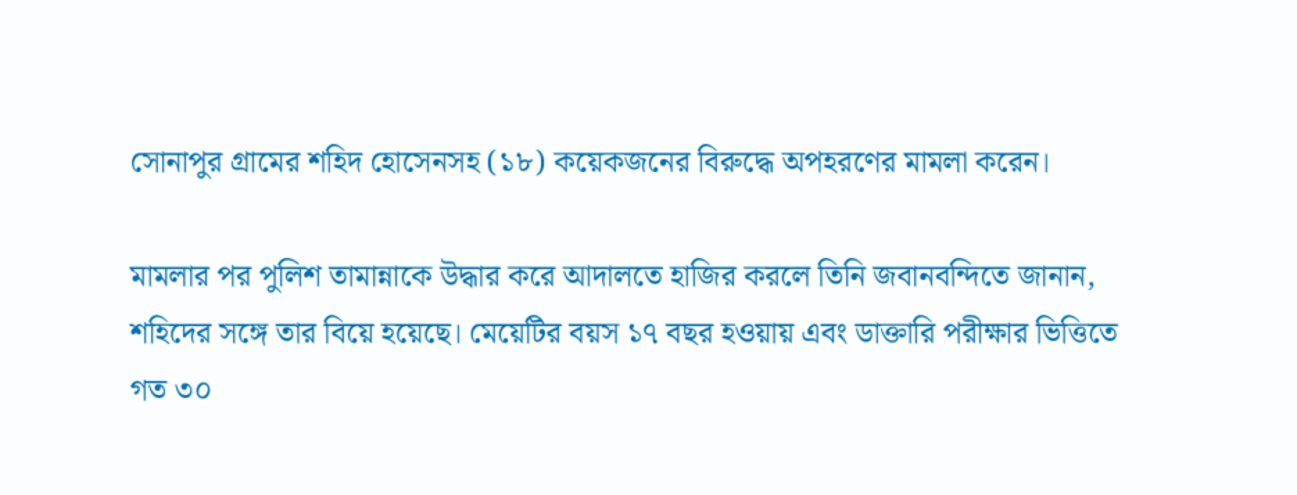সোনাপুর গ্রামের শহিদ হোসেনসহ (১৮) কয়েকজনের বিরুদ্ধে অপহরণের মামলা করেন।

মামলার পর পুলিশ তামান্নাকে উদ্ধার করে আদালতে হাজির করলে তিনি জবানবন্দিতে জানান, শহিদের সঙ্গে তার বিয়ে হয়েছে। মেয়েটির বয়স ১৭ বছর হওয়ায় এবং ডাক্তারি পরীক্ষার ভিত্তিতে গত ৩০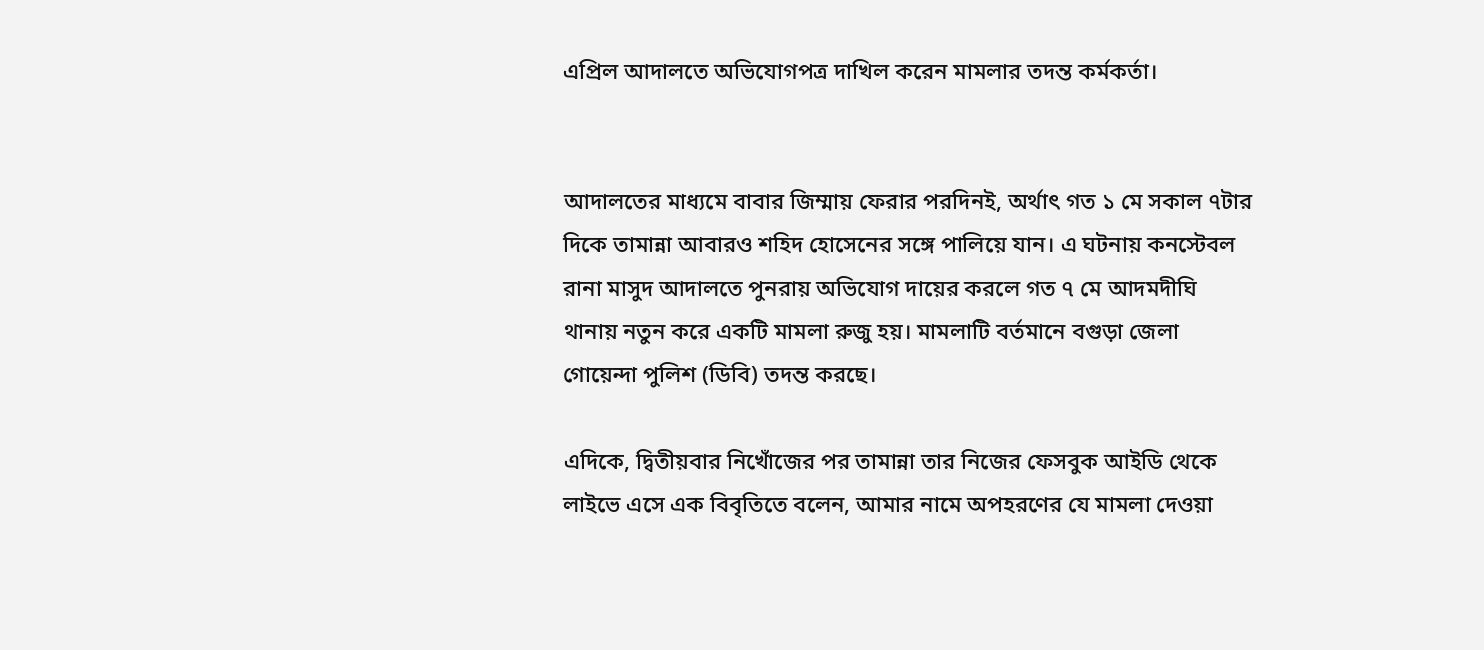এপ্রিল আদালতে অভিযোগপত্র দাখিল করেন মামলার তদন্ত কর্মকর্তা।


আদালতের মাধ্যমে বাবার জিম্মায় ফেরার পরদিনই, অর্থাৎ গত ১ মে সকাল ৭টার দিকে তামান্না আবারও শহিদ হোসেনের সঙ্গে পালিয়ে যান। এ ঘটনায় কনস্টেবল রানা মাসুদ আদালতে পুনরায় অভিযোগ দায়ের করলে গত ৭ মে আদমদীঘি থানায় নতুন করে একটি মামলা রুজু হয়। মামলাটি বর্তমানে বগুড়া জেলা গোয়েন্দা পুলিশ (ডিবি) তদন্ত করছে।

এদিকে, দ্বিতীয়বার নিখোঁজের পর তামান্না তার নিজের ফেসবুক আইডি থেকে লাইভে এসে এক বিবৃতিতে বলেন, আমার নামে অপহরণের যে মামলা দেওয়া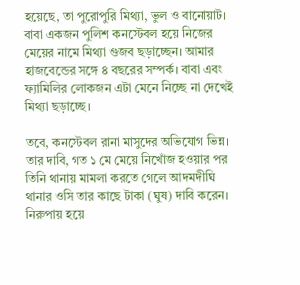হয়েছে, তা পুরোপুরি মিথ্যা, ভুল ও বানোয়াট। বাবা একজন পুলিশ কনস্টেবল হয়ে নিজের মেয়ের নামে মিথ্যা গুজব ছড়াচ্ছেন। আমার হাজবেন্ডের সঙ্গে ৪ বছরের সম্পর্ক। বাবা এবং ফ্যামিলির লোকজন এটা মেনে নিচ্ছে না দেখেই মিথ্যা ছড়াচ্ছে।

তবে, কনস্টেবল রানা মাসুদের অভিযোগ ভিন্ন। তার দাবি, গত ১ মে মেয়ে নিখোঁজ হওয়ার পর তিনি থানায় মামলা করতে গেলে আদমদীঘি থানার ওসি তার কাছে টাকা (ঘুষ) দাবি করেন। নিরুপায় হয়ে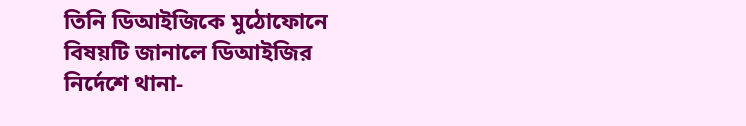তিনি ডিআইজিকে মুঠোফোনে বিষয়টি জানালে ডিআইজির নির্দেশে থানা-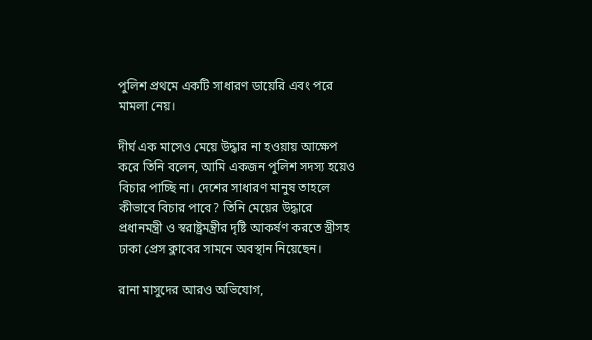পুলিশ প্রথমে একটি সাধারণ ডায়েরি এবং পরে মামলা নেয়।

দীর্ঘ এক মাসেও মেয়ে উদ্ধার না হওয়ায় আক্ষেপ করে তিনি বলেন, আমি একজন পুলিশ সদস্য হয়েও বিচার পাচ্ছি না। দেশের সাধারণ মানুষ তাহলে কীভাবে বিচার পাবে? তিনি মেয়ের উদ্ধারে প্রধানমন্ত্রী ও স্বরাষ্ট্রমন্ত্রীর দৃষ্টি আকর্ষণ করতে স্ত্রীসহ ঢাকা প্রেস ক্লাবের সামনে অবস্থান নিয়েছেন।

রানা মাসুদের আরও অভিযোগ,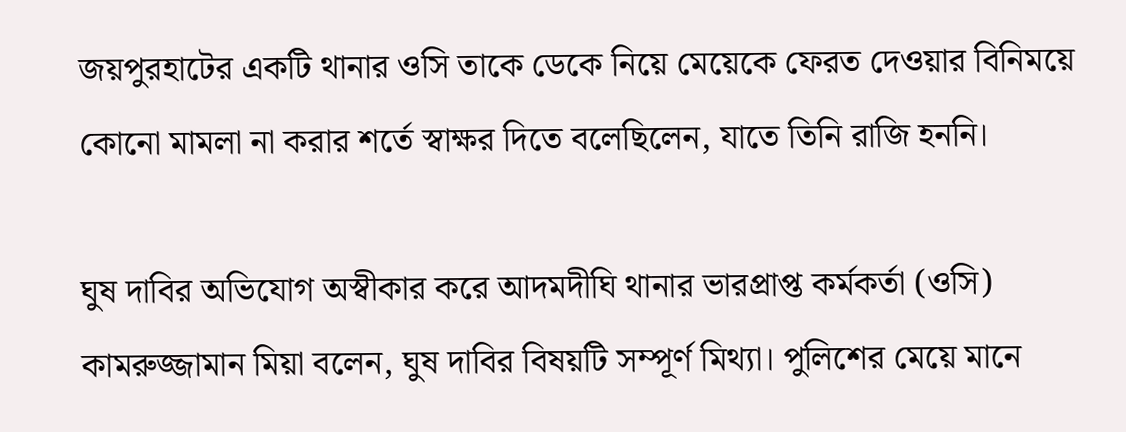জয়পুরহাটের একটি থানার ওসি তাকে ডেকে নিয়ে মেয়েকে ফেরত দেওয়ার বিনিময়ে কোনো মামলা না করার শর্তে স্বাক্ষর দিতে বলেছিলেন, যাতে তিনি রাজি হননি।

ঘুষ দাবির অভিযোগ অস্বীকার করে আদমদীঘি থানার ভারপ্রাপ্ত কর্মকর্তা (ওসি) কামরুজ্জামান মিয়া বলেন, ঘুষ দাবির বিষয়টি সম্পূর্ণ মিথ্যা। পুলিশের মেয়ে মানে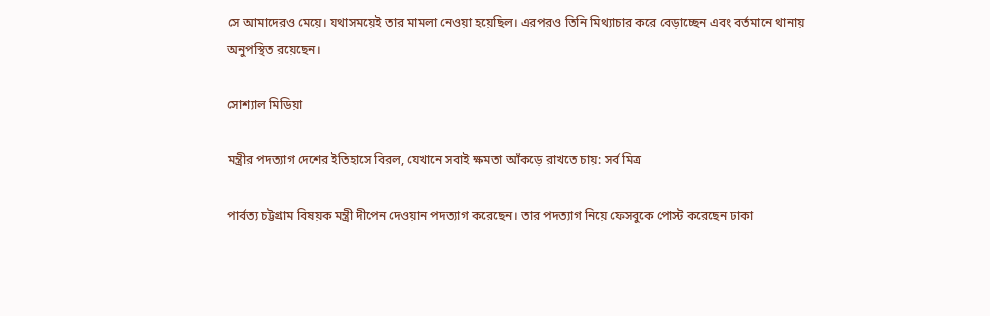সে আমাদেরও মেয়ে। যথাসময়েই তার মামলা নেওয়া হয়েছিল। এরপরও তিনি মিথ্যাচার করে বেড়াচ্ছেন এবং বর্তমানে থানায় অনুপস্থিত রয়েছেন।

সোশ্যাল মিডিয়া

মন্ত্রীর পদত্যাগ দেশের ইতিহাসে বিরল, যেখানে সবাই ক্ষমতা আঁকড়ে রাখতে চায়: সর্ব মিত্র

পার্বত্য চট্টগ্রাম বিষয়ক মন্ত্রী দীপেন দেওয়ান পদত্যাগ করেছেন। তার পদত্যাগ নিয়ে ফেসবুকে পোস্ট করেছেন ঢাকা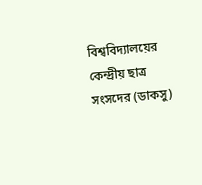বিশ্ববিদ্যালয়ের কেন্দ্রীয় ছাত্র সংসদের (ডাকসু)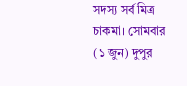সদস্য সর্ব মিত্র চাকমা। সোমবার (১ জুন) দুপুর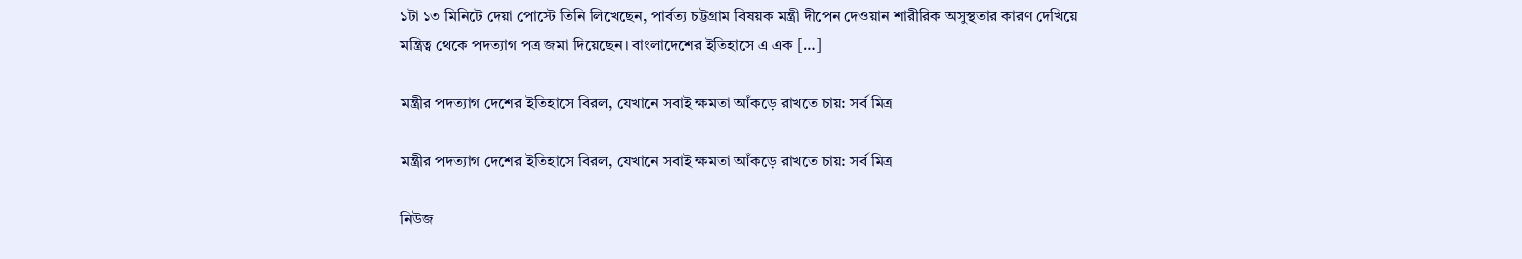১টা ১৩ মিনিটে দেয়া পোস্টে তিনি লিখেছেন, পার্বত্য চট্টগ্রাম বিষয়ক মন্ত্রী দীপেন দেওয়ান শারীরিক অসুস্থতার কারণ দেখিয়ে মন্ত্রিত্ব থেকে পদত্যাগ পত্র জমা দিয়েছেন। বাংলাদেশের ইতিহাসে এ এক […]

মন্ত্রীর পদত্যাগ দেশের ইতিহাসে বিরল, যেখানে সবাই ক্ষমতা আঁকড়ে রাখতে চায়: সর্ব মিত্র

মন্ত্রীর পদত্যাগ দেশের ইতিহাসে বিরল, যেখানে সবাই ক্ষমতা আঁকড়ে রাখতে চায়: সর্ব মিত্র

নিউজ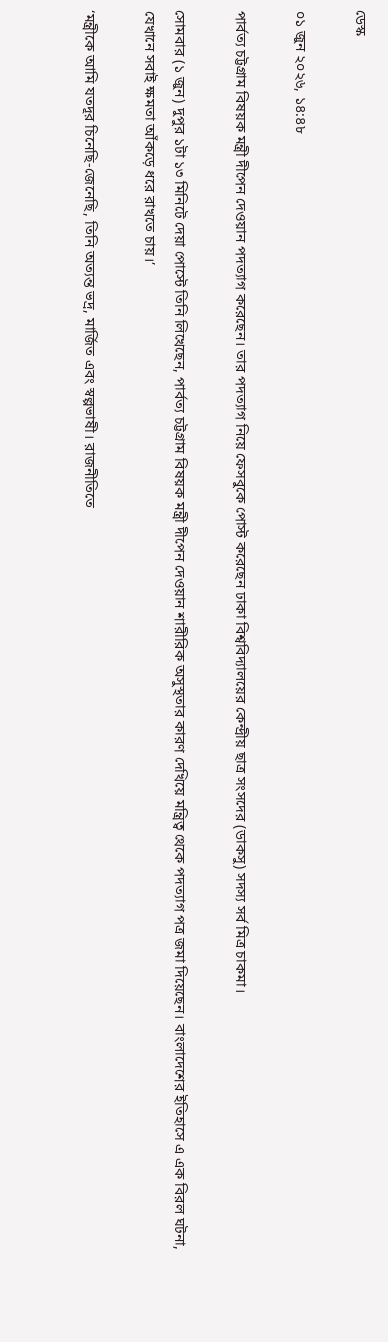ডেস্ক

০১ জুন ২০২৬, ১৪:৪৮

পার্বত্য চট্টগ্রাম বিষয়ক মন্ত্রী দীপেন দেওয়ান পদত্যাগ করেছেন। তার পদত্যাগ নিয়ে ফেসবুকে পোস্ট করেছেন ঢাকা বিশ্ববিদ্যালয়ের কেন্দ্রীয় ছাত্র সংসদের (ডাকসু) সদস্য সর্ব মিত্র চাকমা।

সোমবার (১ জুন) দুপুর ১টা ১৩ মিনিটে দেয়া পোস্টে তিনি লিখেছেন, পার্বত্য চট্টগ্রাম বিষয়ক মন্ত্রী দীপেন দেওয়ান শারীরিক অসুস্থতার কারণ দেখিয়ে মন্ত্রিত্ব থেকে পদত্যাগ পত্র জমা দিয়েছেন। বাংলাদেশের ইতিহাসে এ এক বিরল ঘটনা, যেখানে সবাই ক্ষমতা আঁকড়ে ধরে রাখতে চায়।’

‘মন্ত্রীকে আমি যতদূর চিনেছি-জেনেছি, তিনি অত্যন্ত ভদ্র, মার্জিত এবং স্বল্পভাষী। রাজনীতিতে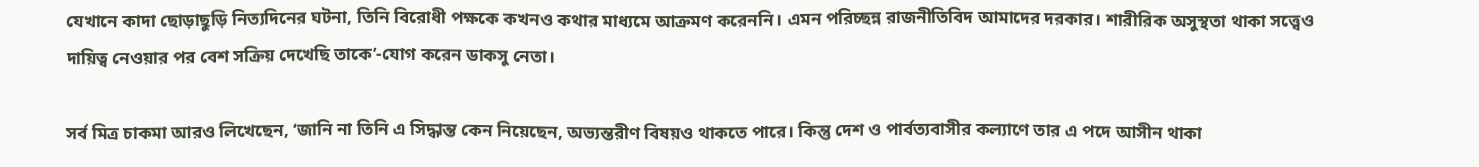যেখানে কাদা ছোড়াছুড়ি নিত্যদিনের ঘটনা, তিনি বিরোধী পক্ষকে কখনও কথার মাধ্যমে আক্রমণ করেননি। এমন পরিচ্ছন্ন রাজনীতিবিদ আমাদের দরকার। শারীরিক অসুস্থতা থাকা সত্ত্বেও দায়িত্ব নেওয়ার পর বেশ সক্রিয় দেখেছি তাকে’-যোগ করেন ডাকসু নেতা।

সর্ব মিত্র চাকমা আরও লিখেছেন, ‘জানি না তিনি এ সিদ্ধান্ত কেন নিয়েছেন, অভ্যন্তরীণ বিষয়ও থাকতে পারে। কিন্তু দেশ ও পার্বত্যবাসীর কল্যাণে তার এ পদে আসীন থাকা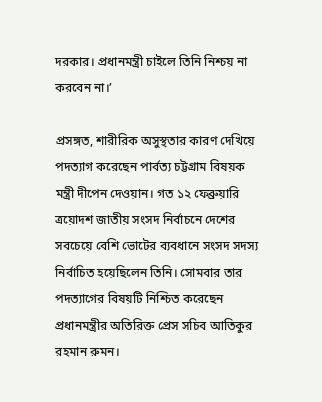দরকার। প্রধানমন্ত্রী চাইলে তিনি নিশ্চয় না করবেন না।’

প্রসঙ্গত, শারীরিক অসুস্থতার কারণ দেখিয়ে পদত্যাগ করেছেন পার্বত্য চট্টগ্রাম বিষয়ক মন্ত্রী দীপেন দেওয়ান। গত ১২ ফেব্রুয়ারি ত্রয়োদশ জাতীয় সংসদ নির্বাচনে দেশের সবচেয়ে বেশি ভোটের ব্যবধানে সংসদ সদস্য নির্বাচিত হয়েছিলেন তিনি। সোমবার তার পদত্যাগের বিষয়টি নিশ্চিত করেছেন প্রধানমন্ত্রীর অতিরিক্ত প্রেস সচিব আতিকুর রহমান রুমন।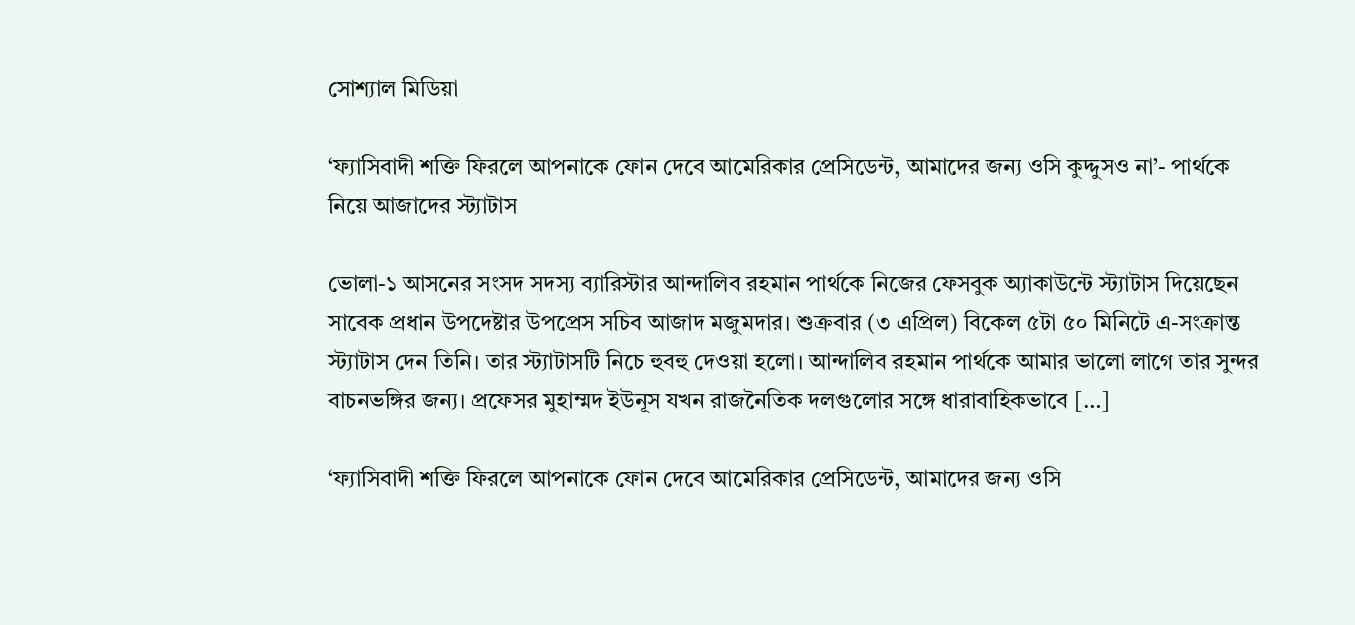সোশ্যাল মিডিয়া

‘ফ্যাসিবাদী শক্তি ফিরলে আপনাকে ফোন দেবে আমেরিকার প্রেসিডেন্ট, আমাদের জন্য ওসি কুদ্দুসও না’- পার্থকে নিয়ে আজাদের স্ট্যাটাস

ভোলা-১ আসনের সংসদ সদস্য ব্যারিস্টার আন্দালিব রহমান পার্থকে নিজের ফেসবুক অ্যাকাউন্টে স্ট্যাটাস দিয়েছেন সাবেক প্রধান উপদেষ্টার উপপ্রেস সচিব আজাদ মজুমদার। শুক্রবার (৩ এপ্রিল) বিকেল ৫টা ৫০ মিনিটে এ-সংক্রান্ত স্ট্যাটাস দেন তিনি। তার স্ট্যাটাসটি নিচে হুবহু দেওয়া হলো। আন্দালিব রহমান পার্থকে আমার ভালো লাগে তার সুন্দর বাচনভঙ্গির জন্য। প্রফেসর মুহাম্মদ ইউনূস যখন রাজনৈতিক দলগুলোর সঙ্গে ধারাবাহিকভাবে […]

‘ফ্যাসিবাদী শক্তি ফিরলে আপনাকে ফোন দেবে আমেরিকার প্রেসিডেন্ট, আমাদের জন্য ওসি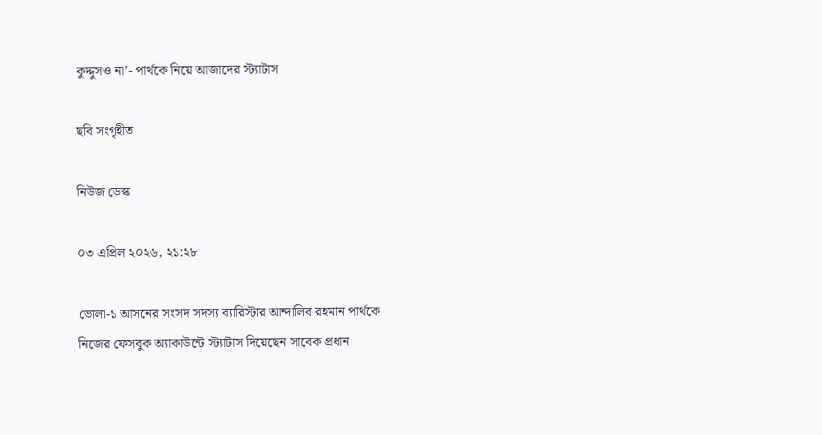কুদ্দুসও না’- পার্থকে নিয়ে আজাদের স্ট্যাটাস

ছবি সংগৃহীত

নিউজ ডেস্ক

০৩ এপ্রিল ২০২৬, ২১:২৮

ভোলা-১ আসনের সংসদ সদস্য ব্যারিস্টার আন্দালিব রহমান পার্থকে নিজের ফেসবুক অ্যাকাউন্টে স্ট্যাটাস দিয়েছেন সাবেক প্রধান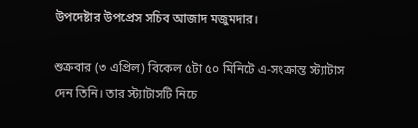উপদেষ্টার উপপ্রেস সচিব আজাদ মজুমদার।

শুক্রবার (৩ এপ্রিল) বিকেল ৫টা ৫০ মিনিটে এ-সংক্রান্ত স্ট্যাটাস দেন তিনি। তার স্ট্যাটাসটি নিচে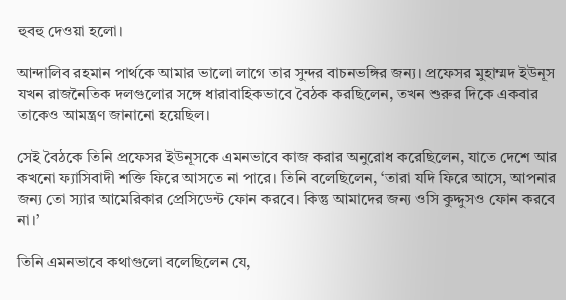হুবহু দেওয়া হলো।

আন্দালিব রহমান পার্থকে আমার ভালো লাগে তার সুন্দর বাচনভঙ্গির জন্য। প্রফেসর মুহাম্মদ ইউনূস যখন রাজনৈতিক দলগুলোর সঙ্গে ধারাবাহিকভাবে বৈঠক করছিলেন, তখন শুরুর দিকে একবার তাকেও আমন্ত্রণ জানানো হয়েছিল।

সেই বৈঠকে তিনি প্রফেসর ইউনূসকে এমনভাবে কাজ করার অনুরোধ করেছিলেন, যাতে দেশে আর কখনো ফ্যাসিবাদী শক্তি ফিরে আসতে না পারে। তিনি বলেছিলেন, ‘তারা যদি ফিরে আসে, আপনার জন্য তো স্যার আমেরিকার প্রেসিডেন্ট ফোন করবে। কিন্তু আমাদের জন্য ওসি কুদ্দুসও ফোন করবে না।’

তিনি এমনভাবে কথাগুলো বলেছিলেন যে,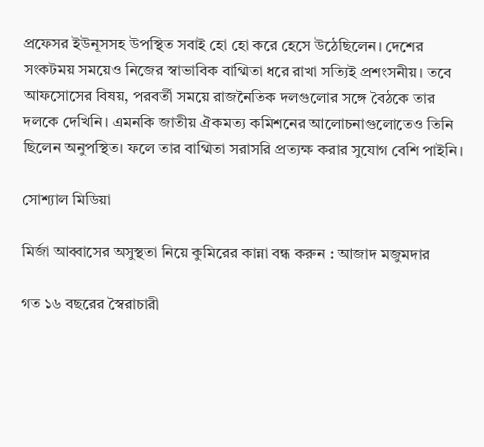প্রফেসর ইউনূসসহ উপস্থিত সবাই হো হো করে হেসে উঠেছিলেন। দেশের সংকটময় সময়েও নিজের স্বাভাবিক বাগ্মিতা ধরে রাখা সত্যিই প্রশংসনীয়। তবে আফসোসের বিষয়, পরবর্তী সময়ে রাজনৈতিক দলগুলোর সঙ্গে বৈঠকে তার দলকে দেখিনি। এমনকি জাতীয় ঐকমত্য কমিশনের আলোচনাগুলোতেও তিনি ছিলেন অনুপস্থিত। ফলে তার বাগ্মিতা সরাসরি প্রত্যক্ষ করার সুযোগ বেশি পাইনি।

সোশ্যাল মিডিয়া

মির্জা আব্বাসের অসুস্থতা নিয়ে কুমিরের কান্না বন্ধ করুন : আজাদ মজুমদার

গত ১৬ বছরের স্বৈরাচারী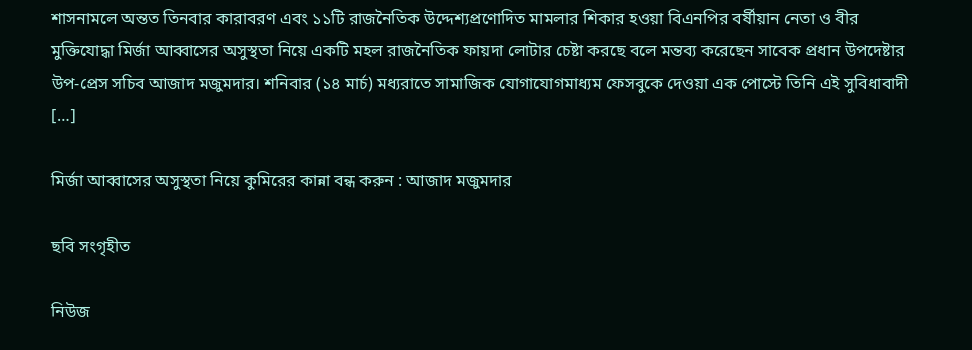শাসনামলে অন্তত তিনবার কারাবরণ এবং ১১টি রাজনৈতিক উদ্দেশ্যপ্রণোদিত মামলার শিকার হওয়া বিএনপির বর্ষীয়ান নেতা ও বীর মুক্তিযোদ্ধা মির্জা আব্বাসের অসুস্থতা নিয়ে একটি মহল রাজনৈতিক ফায়দা লোটার চেষ্টা করছে বলে মন্তব্য করেছেন সাবেক প্রধান উপদেষ্টার উপ-প্রেস সচিব আজাদ মজুমদার। শনিবার (১৪ মার্চ) মধ্যরাতে সামাজিক যোগাযোগমাধ্যম ফেসবুকে দেওয়া এক পোস্টে তিনি এই সুবিধাবাদী […]

মির্জা আব্বাসের অসুস্থতা নিয়ে কুমিরের কান্না বন্ধ করুন : আজাদ মজুমদার

ছবি সংগৃহীত

নিউজ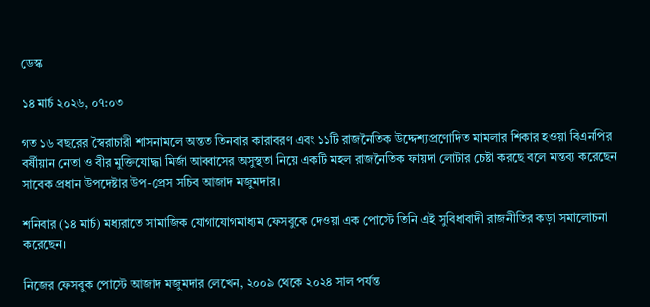ডেস্ক

১৪ মার্চ ২০২৬, ০৭:০৩

গত ১৬ বছরের স্বৈরাচারী শাসনামলে অন্তত তিনবার কারাবরণ এবং ১১টি রাজনৈতিক উদ্দেশ্যপ্রণোদিত মামলার শিকার হওয়া বিএনপির বর্ষীয়ান নেতা ও বীর মুক্তিযোদ্ধা মির্জা আব্বাসের অসুস্থতা নিয়ে একটি মহল রাজনৈতিক ফায়দা লোটার চেষ্টা করছে বলে মন্তব্য করেছেন সাবেক প্রধান উপদেষ্টার উপ-প্রেস সচিব আজাদ মজুমদার।

শনিবার (১৪ মার্চ) মধ্যরাতে সামাজিক যোগাযোগমাধ্যম ফেসবুকে দেওয়া এক পোস্টে তিনি এই সুবিধাবাদী রাজনীতির কড়া সমালোচনা করেছেন।

নিজের ফেসবুক পোস্টে আজাদ মজুমদার লেখেন, ২০০৯ থেকে ২০২৪ সাল পর্যন্ত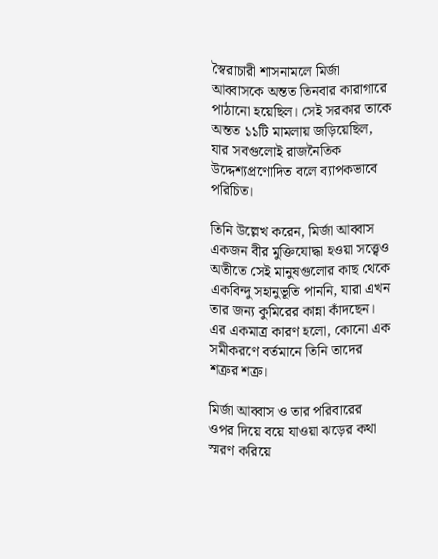স্বৈরাচারী শাসনামলে মির্জা আব্বাসকে অন্তত তিনবার কারাগারে পাঠানো হয়েছিল। সেই সরকার তাকে অন্তত ১১টি মামলায় জড়িয়েছিল, যার সবগুলোই রাজনৈতিক উদ্দেশ্যপ্রণোদিত বলে ব্যাপকভাবে পরিচিত।

তিনি উল্লেখ করেন, মির্জা আব্বাস একজন বীর মুক্তিযোদ্ধা হওয়া সত্ত্বেও অতীতে সেই মানুষগুলোর কাছ থেকে একবিন্দু সহানুভূতি পাননি, যারা এখন তার জন্য কুমিরের কান্না কাঁদছেন। এর একমাত্র কারণ হলো, কোনো এক সমীকরণে বর্তমানে তিনি তাদের শত্রুর শত্রু।

মির্জা আব্বাস ও তার পরিবারের ওপর দিয়ে বয়ে যাওয়া ঝড়ের কথা স্মরণ করিয়ে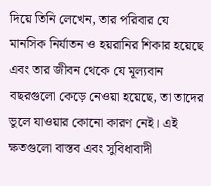দিয়ে তিনি লেখেন, তার পরিবার যে মানসিক নির্যাতন ও হয়রানির শিকার হয়েছে এবং তার জীবন থেকে যে মূল্যবান বছরগুলো কেড়ে নেওয়া হয়েছে, তা তাদের ভুলে যাওয়ার কোনো কারণ নেই। এই ক্ষতগুলো বাস্তব এবং সুবিধাবাদী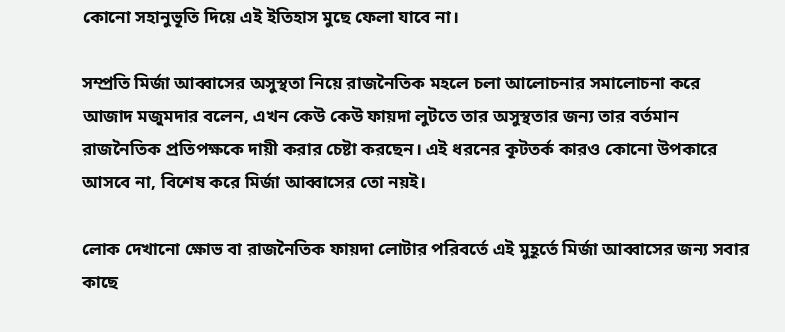কোনো সহানুভূতি দিয়ে এই ইতিহাস মুছে ফেলা যাবে না।

সম্প্রতি মির্জা আব্বাসের অসুস্থতা নিয়ে রাজনৈতিক মহলে চলা আলোচনার সমালোচনা করে আজাদ মজুমদার বলেন, এখন কেউ কেউ ফায়দা লুটতে তার অসুস্থতার জন্য তার বর্তমান রাজনৈতিক প্রতিপক্ষকে দায়ী করার চেষ্টা করছেন। এই ধরনের কূটতর্ক কারও কোনো উপকারে আসবে না, বিশেষ করে মির্জা আব্বাসের তো নয়ই।

লোক দেখানো ক্ষোভ বা রাজনৈতিক ফায়দা লোটার পরিবর্তে এই মুহূর্তে মির্জা আব্বাসের জন্য সবার কাছে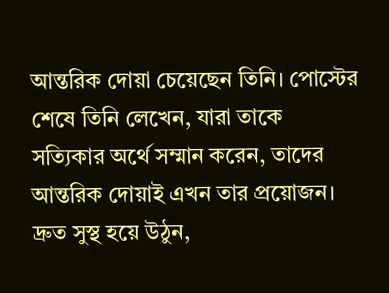আন্তরিক দোয়া চেয়েছেন তিনি। পোস্টের শেষে তিনি লেখেন, যারা তাকে সত্যিকার অর্থে সম্মান করেন, তাদের আন্তরিক দোয়াই এখন তার প্রয়োজন। দ্রুত সুস্থ হয়ে উঠুন,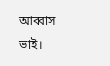আব্বাস ভাই।